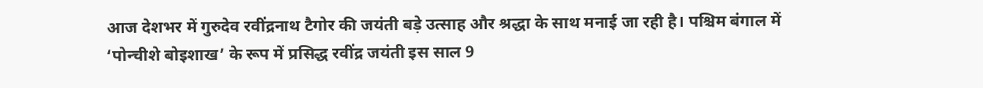आज देशभर में गुरुदेव रवींद्रनाथ टैगोर की जयंती बड़े उत्साह और श्रद्धा के साथ मनाई जा रही है। पश्चिम बंगाल में ‘पोन्चीशे बोइशाख’ के रूप में प्रसिद्ध रवींद्र जयंती इस साल 9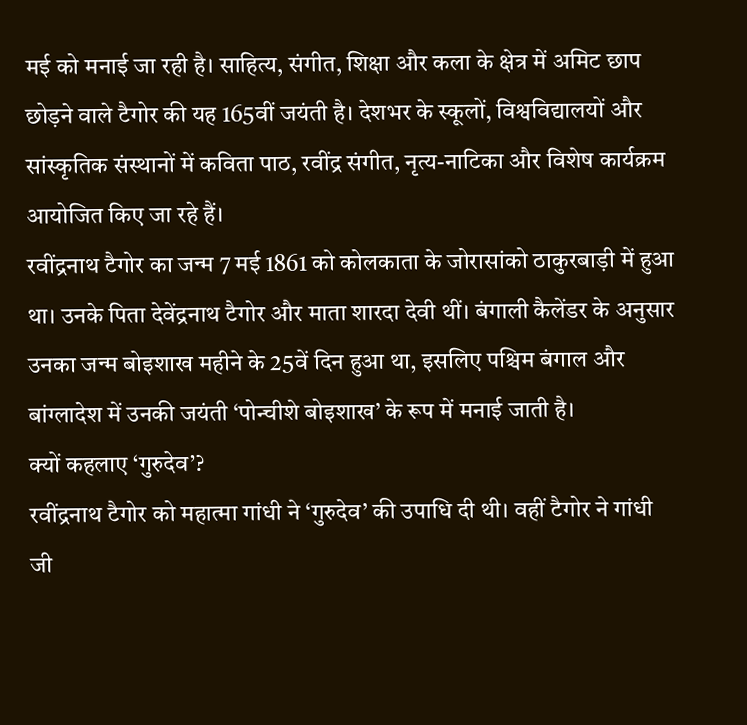मई को मनाई जा रही है। साहित्य, संगीत, शिक्षा और कला के क्षेत्र में अमिट छाप छोड़ने वाले टैगोर की यह 165वीं जयंती है। देशभर के स्कूलों, विश्वविद्यालयों और सांस्कृतिक संस्थानों में कविता पाठ, रवींद्र संगीत, नृत्य-नाटिका और विशेष कार्यक्रम आयोजित किए जा रहे हैं।
रवींद्रनाथ टैगोर का जन्म 7 मई 1861 को कोलकाता के जोरासांको ठाकुरबाड़ी में हुआ था। उनके पिता देवेंद्रनाथ टैगोर और माता शारदा देवी थीं। बंगाली कैलेंडर के अनुसार उनका जन्म बोइशाख महीने के 25वें दिन हुआ था, इसलिए पश्चिम बंगाल और बांग्लादेश में उनकी जयंती ‘पोन्चीशे बोइशाख’ के रूप में मनाई जाती है।
क्यों कहलाए ‘गुरुदेव’?
रवींद्रनाथ टैगोर को महात्मा गांधी ने ‘गुरुदेव’ की उपाधि दी थी। वहीं टैगोर ने गांधी जी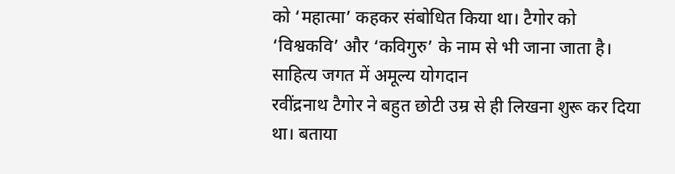को ‘महात्मा’ कहकर संबोधित किया था। टैगोर को ‘विश्वकवि’ और ‘कविगुरु’ के नाम से भी जाना जाता है।
साहित्य जगत में अमूल्य योगदान
रवींद्रनाथ टैगोर ने बहुत छोटी उम्र से ही लिखना शुरू कर दिया था। बताया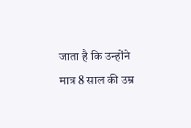जाता है कि उन्होंने मात्र 8 साल की उम्र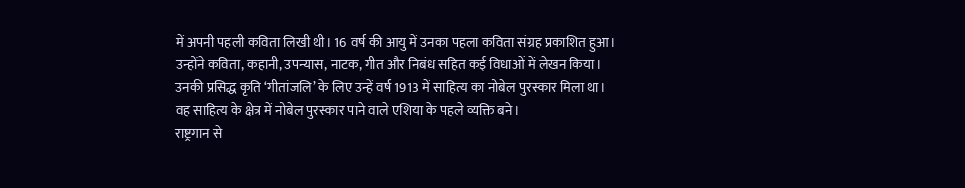में अपनी पहली कविता लिखी थी। 16 वर्ष की आयु में उनका पहला कविता संग्रह प्रकाशित हुआ। उन्होंने कविता, कहानी, उपन्यास, नाटक, गीत और निबंध सहित कई विधाओं में लेखन किया। उनकी प्रसिद्ध कृति ‘गीतांजलि’ के लिए उन्हें वर्ष 1913 में साहित्य का नोबेल पुरस्कार मिला था। वह साहित्य के क्षेत्र में नोबेल पुरस्कार पाने वाले एशिया के पहले व्यक्ति बने।
राष्ट्रगान से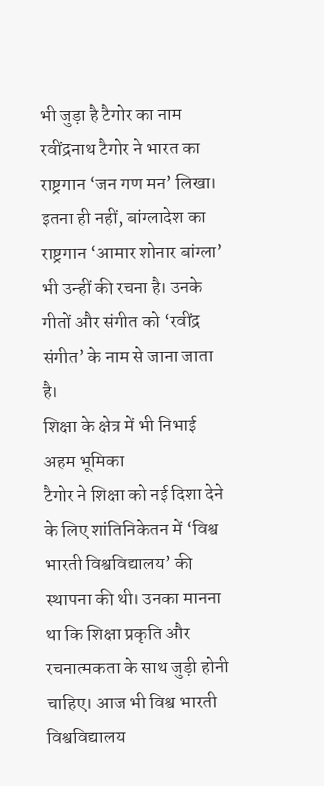भी जुड़ा है टैगोर का नाम
रवींद्रनाथ टैगोर ने भारत का राष्ट्रगान ‘जन गण मन’ लिखा। इतना ही नहीं, बांग्लादेश का राष्ट्रगान ‘आमार शोनार बांग्ला’ भी उन्हीं की रचना है। उनके गीतों और संगीत को ‘रवींद्र संगीत’ के नाम से जाना जाता है।
शिक्षा के क्षेत्र में भी निभाई अहम भूमिका
टैगोर ने शिक्षा को नई दिशा देने के लिए शांतिनिकेतन में ‘विश्व भारती विश्वविद्यालय’ की स्थापना की थी। उनका मानना था कि शिक्षा प्रकृति और रचनात्मकता के साथ जुड़ी होनी चाहिए। आज भी विश्व भारती विश्वविद्यालय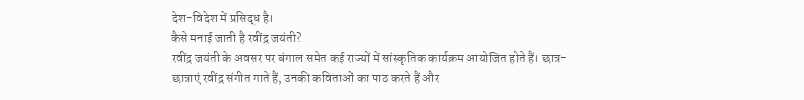देश-विदेश में प्रसिद्ध है।
कैसे मनाई जाती है रवींद्र जयंती?
रवींद्र जयंती के अवसर पर बंगाल समेत कई राज्यों में सांस्कृतिक कार्यक्रम आयोजित होते हैं। छात्र-छात्राएं रवींद्र संगीत गाते हैं, उनकी कविताओं का पाठ करते हैं और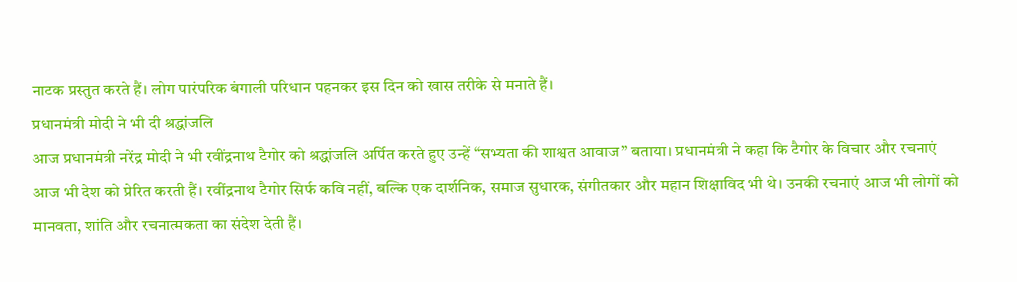नाटक प्रस्तुत करते हैं। लोग पारंपरिक बंगाली परिधान पहनकर इस दिन को खास तरीके से मनाते हैं।
प्रधानमंत्री मोदी ने भी दी श्रद्धांजलि
आज प्रधानमंत्री नरेंद्र मोदी ने भी रवींद्रनाथ टैगोर को श्रद्धांजलि अर्पित करते हुए उन्हें “सभ्यता की शाश्वत आवाज” बताया। प्रधानमंत्री ने कहा कि टैगोर के विचार और रचनाएं आज भी देश को प्रेरित करती हैं। रवींद्रनाथ टैगोर सिर्फ कवि नहीं, बल्कि एक दार्शनिक, समाज सुधारक, संगीतकार और महान शिक्षाविद भी थे। उनकी रचनाएं आज भी लोगों को मानवता, शांति और रचनात्मकता का संदेश देती हैं।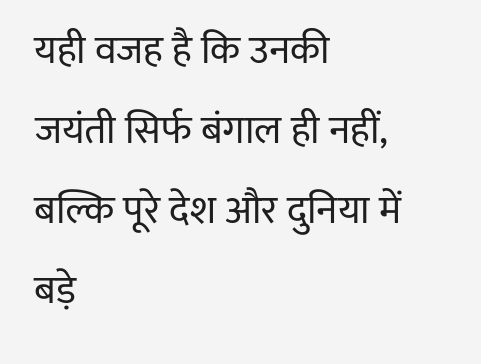यही वजह है कि उनकी जयंती सिर्फ बंगाल ही नहीं, बल्कि पूरे देश और दुनिया में बड़े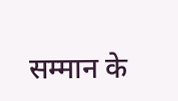सम्मान के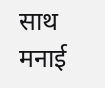साथ मनाई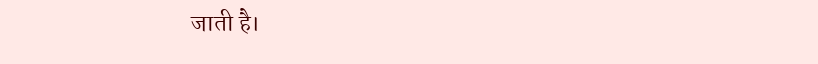जाती है।